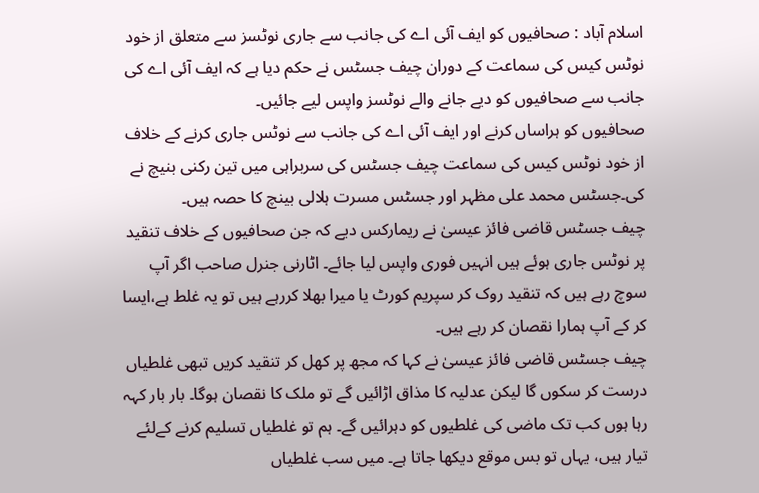اسلام آباد : صحافیوں کو ایف آئی اے کی جانب سے جاری نوٹسز سے متعلق از خود نوٹس کیس کی سماعت کے دوران چیف جسٹس نے حکم دیا ہے کہ ایف آئی اے کی جانب سے صحافیوں کو دیے جانے والے نوٹسز واپس لیے جائیں۔
صحافیوں کو ہراساں کرنے اور ایف آئی اے کی جانب سے نوٹس جاری کرنے کے خلاف از خود نوٹس کیس کی سماعت چیف جسٹس کی سربراہی میں تین رکنی بنیچ نے کی۔جسٹس محمد علی مظہر اور جسٹس مسرت ہلالی بینچ کا حصہ ہیں۔
چیف جسٹس قاضی فائز عیسیٰ نے ریمارکس دیے کہ جن صحافیوں کے خلاف تنقید پر نوٹس جاری ہوئے ہیں انہیں فوری واپس لیا جائے۔ اٹارنی جنرل صاحب اگر آپ سوچ رہے ہیں کہ تنقید روک کر سپریم کورٹ یا میرا بھلا کررہے ہیں تو یہ غلط ہے،ایسا کر کے آپ ہمارا نقصان کر رہے ہیں۔
چیف جسٹس قاضی فائز عیسیٰ نے کہا کہ مجھ پر کھل کر تنقید کریں تبھی غلطیاں درست کر سکوں گا لیکن عدلیہ کا مذاق اڑائیں گے تو ملک کا نقصان ہوگا۔ بار بار کہہ رہا ہوں کب تک ماضی کی غلطیوں کو دہرائیں گے۔ ہم تو غلطیاں تسلیم کرنے کےلئے تیار ہیں، یہاں تو بس موقع دیکھا جاتا ہے۔ میں سب غلطیاں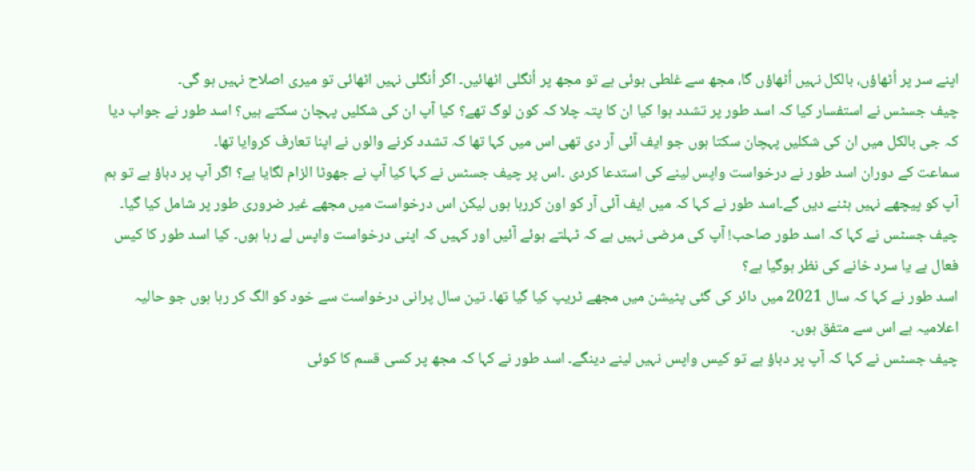اپنے سر پر اُٹھاؤں، بالکل نہیں اُٹھاؤں گا، مجھ سے غلطی ہوئی ہے تو مجھ پر اُنگلی اٹھائیں۔ اگر اُنگلی نہیں اٹھائی تو میری اصلاح نہیں ہو گی۔
چیف جسٹس نے استفسار کیا کہ اسد طور پر تشدد ہوا کیا ان کا پتہ چلا کہ کون لوگ تھے؟ کیا آپ ان کی شکلیں پہچان سکتے ہیں؟ اسد طور نے جواب دیا کہ جی بالکل میں ان کی شکلیں پہچان سکتا ہوں جو ایف آئی آر دی تھی اس میں کہا تھا کہ تشدد کرنے والوں نے اپنا تعارف کروایا تھا۔
سماعت کے دوران اسد طور نے درخواست واپس لینے کی استدعا کردی ۔اس پر چیف جسٹس نے کہا کیا آپ نے جھوٹا الزام لگایا ہے؟ اگر آپ پر دباؤ ہے تو ہم آپ کو پیچھے نہیں ہٹنے دیں گے۔اسد طور نے کہا کہ میں ایف آئی آر کو اون کررہا ہوں لیکن اس درخواست میں مجھے غیر ضروری طور پر شامل کیا گیا۔
چیف جسٹس نے کہا کہ اسد طور صاحب! آپ کی مرضی نہیں ہے کہ ٹہلتے ہوئے آئیں اور کہیں کہ اپنی درخواست واپس لے رہا ہوں۔ کیا اسد طور کا کیس فعال ہے یا سرد خانے کی نظر ہوگیا ہے؟
اسد طور نے کہا کہ سال 2021 میں دائر کی گئی پٹیشن میں مجھے ٹریپ کیا گیا تھا۔ تین سال پرانی درخواست سے خود کو الگ کر رہا ہوں جو حالیہ اعلامیہ ہے اس سے متفق ہوں۔
چیف جسٹس نے کہا کہ آپ پر دباؤ ہے تو کیس واپس نہیں لینے دینگے۔ اسد طور نے کہا کہ مجھ پر کسی قسم کا کوئی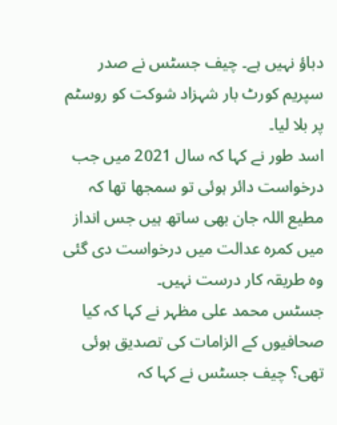دباؤ نہیں ہے۔ چیف جسٹس نے صدر سپریم کورٹ بار شہزاد شوکت کو روسٹم پر بلا لیا۔
اسد طور نے کہا کہ سال 2021 میں جب درخواست دائر ہوئی تو سمجھا تھا کہ مطیع اللہ جان بھی ساتھ ہیں جس انداز میں کمرہ عدالت میں درخواست دی گئی وہ طریقہ کار درست نہیں۔
جسٹس محمد علی مظہر نے کہا کہ کیا صحافیوں کے الزامات کی تصدیق ہوئی تھی؟ چیف جسٹس نے کہا کہ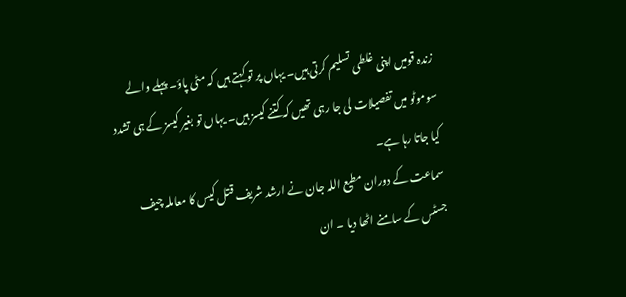زندہ قومیں اپنی غلطی تسلیم کرتی ہیں۔ یہاں پر تو کہتے ہیں کہ مٹی پاؤ۔ پہلے والے سوموٹو میں تفصیلات لی جا رہی تھیں کہ کتنے کیسز ہیں۔ یہاں تو بغیر کیسز کے ہی تشدد کیا جاتا رہا ہے۔
سماعت کے دوران مطیع اللہ جان نے ارشد شریف قتل کیس کا معاملہ چیف جسٹس کے سامنے اٹھا دیا ۔ ان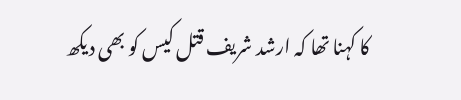کا کہنا تھا کہ ارشد شریف قتل کیس کو بھی دیکھ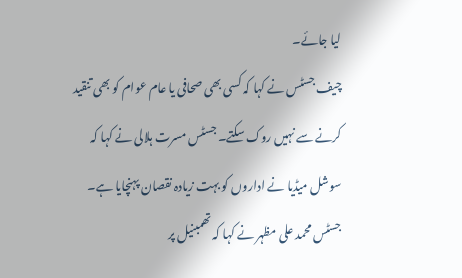لیا جائے۔
چیف جسٹس نے کہا کہ کسی بھی صحافی یا عام عوام کو بھی تنقید کرنے سے نہیں روک سکتے۔ جسٹس مسرت ہلالی نے کہا کہ سوشل میڈیا نے اداروں کو بہت زیادہ نقصان پہنچایا ہے۔ جسٹس محمد علی مظہر نے کہا کہ تھمبنیل پر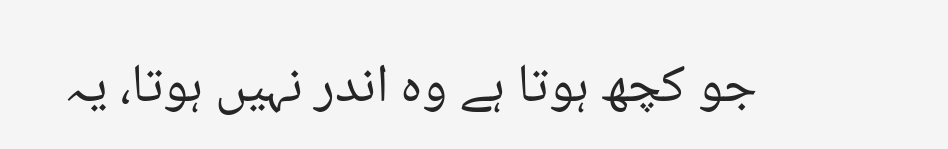جو کچھ ہوتا ہے وہ اندر نہیں ہوتا، یہ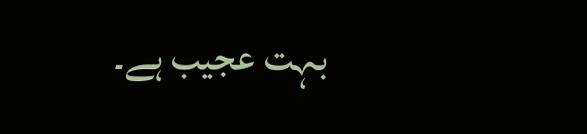بہت عجیب ہے۔